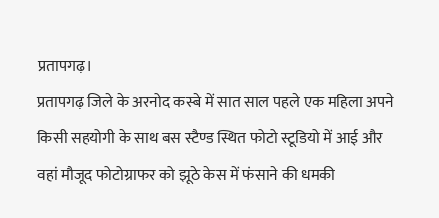प्रतापगढ़।
प्रतापगढ़ जिले के अरनोद कस्बे में सात साल पहले एक महिला अपने किसी सहयोगी के साथ बस स्टैण्ड स्थित फोटो स्टूडियो में आई और वहां मौजूद फोटोग्राफर को झूठे केस में फंसाने की धमकी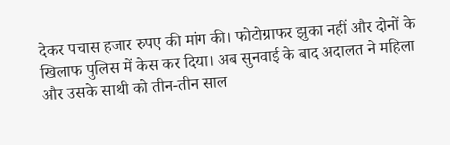देकर पचास हजार रुपए की मांग की। फोटोग्राफर झुका नहीं और दोनों के खिलाफ पुलिस में केस कर दिया। अब सुनवाई के बाद अदालत ने महिला और उसके साथी को तीन-तीन साल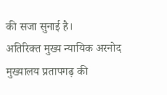की सजा सुनाई है।
अतिरिक्त मुख्य न्यायिक अरनोद मुख्यालय प्रतापगढ़ की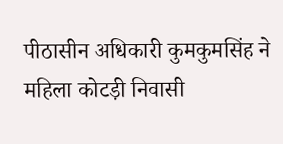पीठासीन अधिकारी कुमकुमसिंह ने महिला कोटड़ी निवासी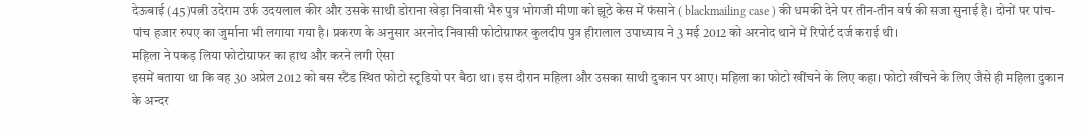देऊबाई (45)पत्नी उदेराम उर्फ उदयलाल कीर और उसके साथी डोराना खेड़ा निवासी भैरु पुत्र भोगजी मीणा को झूठे केस में फंसाने ( blackmailing case ) की धमकी देने पर तीन-तीन वर्ष की सजा सुनाई है। दोनों पर पांच-पांच हजार रुपए का जुर्माना भी लगाया गया है। प्रकरण के अनुसार अरनोद निवासी फोटोग्राफर कुलदीप पुत्र हीरालाल उपाध्याय ने 3 मई 2012 को अरनोद थाने में रिपोर्ट दर्ज कराई थी।
महिला ने पकड़ लिया फोटोग्राफर का हाथ और करने लगी ऐसा
इसमें बताया था कि वह 30 अप्रेल 2012 को बस स्टैंड स्थित फोटो स्टूडियो पर बैठा था। इस दौरान महिला और उसका साथी दुकान पर आए। महिला का फोटो खींचने के लिए कहा। फोटो खींचने के लिए जैसे ही महिला दुकान के अन्दर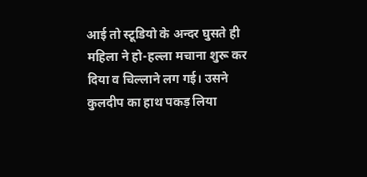आई तो स्टूडियो के अन्दर घुसते ही महिला ने हो-हल्ला मचाना शुरू कर दिया व चिल्लाने लग गई। उसने कुलदीप का हाथ पकड़ लिया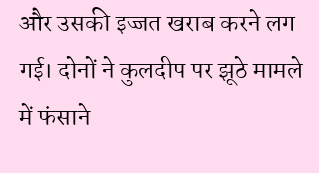और उसकी इज्जत खराब करने लग गई। दोनों ने कुलदीप पर झूठे मामले में फंसाने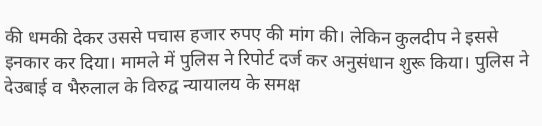की धमकी देकर उससे पचास हजार रुपए की मांग की। लेकिन कुलदीप ने इससे इनकार कर दिया। मामले में पुलिस ने रिपोर्ट दर्ज कर अनुसंधान शुरू किया। पुलिस ने देउबाई व भैरुलाल के विरुद्व न्यायालय के समक्ष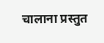चालाना प्रस्तुत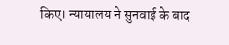किए। न्यायालय ने सुनवाई के बाद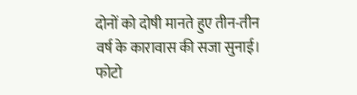दोनों को दोषी मानते हुए तीन-तीन वर्ष के कारावास की सजा सुनाई।
फोटो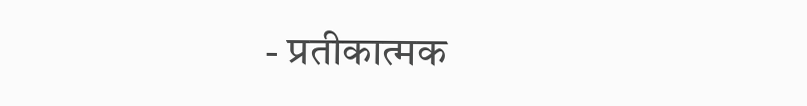- प्रतीकात्मक